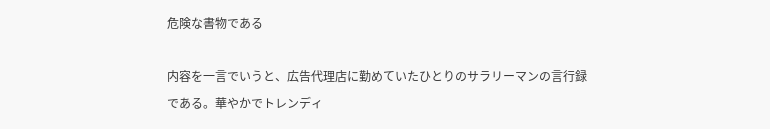危険な書物である

内容を一言でいうと、広告代理店に勤めていたひとりのサラリーマンの言行録である。華やかでトレンディ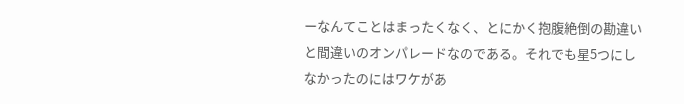ーなんてことはまったくなく、とにかく抱腹絶倒の勘違いと間違いのオンパレードなのである。それでも星5つにしなかったのにはワケがあ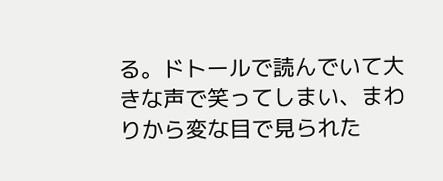る。ドトールで読んでいて大きな声で笑ってしまい、まわりから変な目で見られた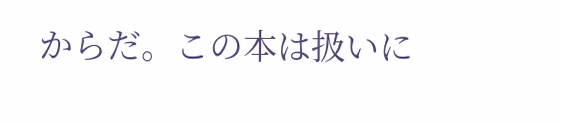からだ。この本は扱いに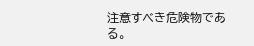注意すべき危険物である。